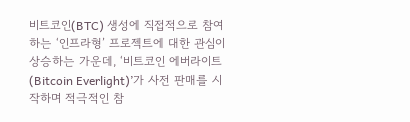비트코인(BTC) 생성에 직접적으로 참여하는 ‘인프라형’ 프로젝트에 대한 관심이 상승하는 가운데, ‘비트코인 에버라이트(Bitcoin Everlight)’가 사전 판매를 시작하며 적극적인 참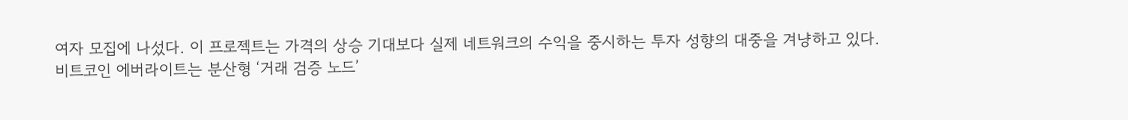여자 모집에 나섰다. 이 프로젝트는 가격의 상승 기대보다 실제 네트워크의 수익을 중시하는 투자 성향의 대중을 겨냥하고 있다.
비트코인 에버라이트는 분산형 ‘거래 검증 노드’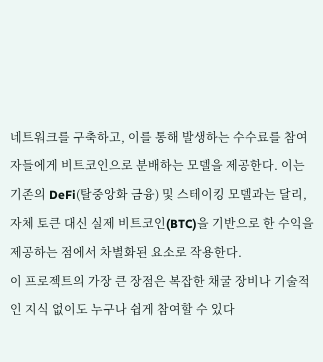네트워크를 구축하고, 이를 통해 발생하는 수수료를 참여자들에게 비트코인으로 분배하는 모델을 제공한다. 이는 기존의 DeFi(탈중앙화 금융) 및 스테이킹 모델과는 달리, 자체 토큰 대신 실제 비트코인(BTC)을 기반으로 한 수익을 제공하는 점에서 차별화된 요소로 작용한다.
이 프로젝트의 가장 큰 장점은 복잡한 채굴 장비나 기술적인 지식 없이도 누구나 쉽게 참여할 수 있다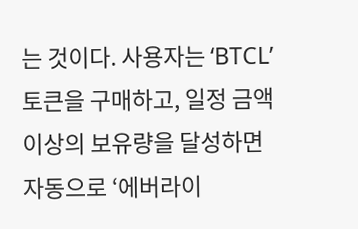는 것이다. 사용자는 ‘BTCL’ 토큰을 구매하고, 일정 금액 이상의 보유량을 달성하면 자동으로 ‘에버라이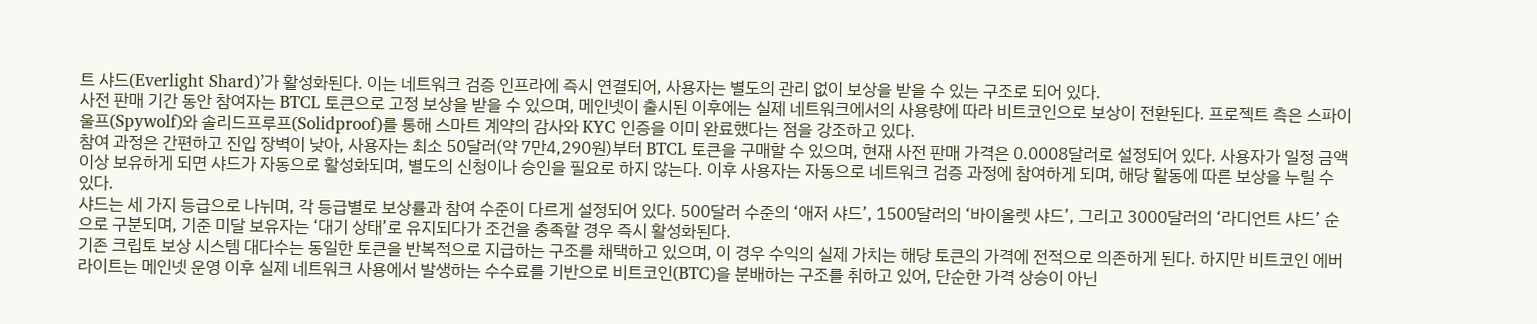트 샤드(Everlight Shard)’가 활성화된다. 이는 네트워크 검증 인프라에 즉시 연결되어, 사용자는 별도의 관리 없이 보상을 받을 수 있는 구조로 되어 있다.
사전 판매 기간 동안 참여자는 BTCL 토큰으로 고정 보상을 받을 수 있으며, 메인넷이 출시된 이후에는 실제 네트워크에서의 사용량에 따라 비트코인으로 보상이 전환된다. 프로젝트 측은 스파이울프(Spywolf)와 솔리드프루프(Solidproof)를 통해 스마트 계약의 감사와 KYC 인증을 이미 완료했다는 점을 강조하고 있다.
참여 과정은 간편하고 진입 장벽이 낮아, 사용자는 최소 50달러(약 7만4,290원)부터 BTCL 토큰을 구매할 수 있으며, 현재 사전 판매 가격은 0.0008달러로 설정되어 있다. 사용자가 일정 금액 이상 보유하게 되면 샤드가 자동으로 활성화되며, 별도의 신청이나 승인을 필요로 하지 않는다. 이후 사용자는 자동으로 네트워크 검증 과정에 참여하게 되며, 해당 활동에 따른 보상을 누릴 수 있다.
샤드는 세 가지 등급으로 나뉘며, 각 등급별로 보상률과 참여 수준이 다르게 설정되어 있다. 500달러 수준의 ‘애저 샤드’, 1500달러의 ‘바이올렛 샤드’, 그리고 3000달러의 ‘라디언트 샤드’ 순으로 구분되며, 기준 미달 보유자는 ‘대기 상태’로 유지되다가 조건을 충족할 경우 즉시 활성화된다.
기존 크립토 보상 시스템 대다수는 동일한 토큰을 반복적으로 지급하는 구조를 채택하고 있으며, 이 경우 수익의 실제 가치는 해당 토큰의 가격에 전적으로 의존하게 된다. 하지만 비트코인 에버라이트는 메인넷 운영 이후 실제 네트워크 사용에서 발생하는 수수료를 기반으로 비트코인(BTC)을 분배하는 구조를 취하고 있어, 단순한 가격 상승이 아닌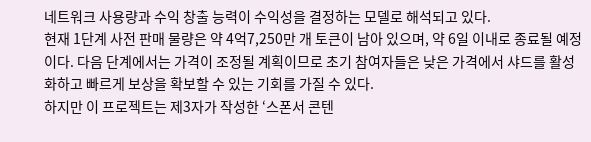네트워크 사용량과 수익 창출 능력이 수익성을 결정하는 모델로 해석되고 있다.
현재 1단계 사전 판매 물량은 약 4억7,250만 개 토큰이 남아 있으며, 약 6일 이내로 종료될 예정이다. 다음 단계에서는 가격이 조정될 계획이므로 초기 참여자들은 낮은 가격에서 샤드를 활성화하고 빠르게 보상을 확보할 수 있는 기회를 가질 수 있다.
하지만 이 프로젝트는 제3자가 작성한 ‘스폰서 콘텐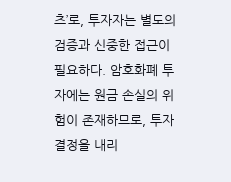츠’로, 투자자는 별도의 검증과 신중한 접근이 필요하다. 암호화폐 투자에는 원금 손실의 위험이 존재하므로, 투자 결정을 내리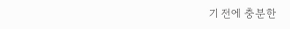기 전에 충분한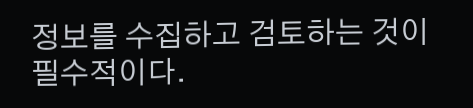정보를 수집하고 검토하는 것이 필수적이다.